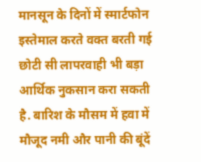मानसून के दिनों में स्मार्टफोन इस्तेमाल करते वक्त बरती गई छोटी सी लापरवाही भी बड़ा आर्थिक नुकसान करा सकती है. बारिश के मौसम में हवा में मौजूद नमी और पानी की बूंदें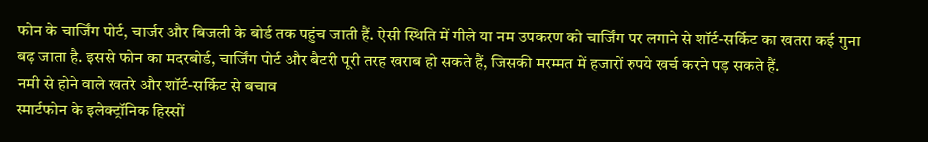फोन के चार्जिंग पोर्ट, चार्जर और बिजली के बोर्ड तक पहुंच जाती हैं. ऐसी स्थिति में गीले या नम उपकरण को चार्जिंग पर लगाने से शॉर्ट-सर्किट का खतरा कई गुना बढ़ जाता है. इससे फोन का मदरबोर्ड, चार्जिंग पोर्ट और बैटरी पूरी तरह खराब हो सकते हैं, जिसकी मरम्मत में हजारों रुपये खर्च करने पड़ सकते हैं.
नमी से होने वाले खतरे और शॉर्ट-सर्किट से बचाव
स्मार्टफोन के इलेक्ट्रॉनिक हिस्सों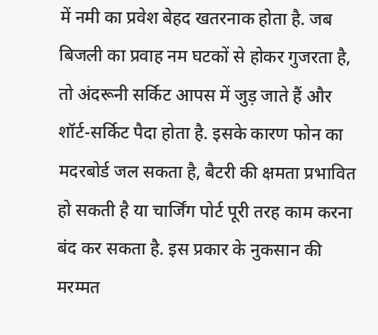में नमी का प्रवेश बेहद खतरनाक होता है. जब बिजली का प्रवाह नम घटकों से होकर गुजरता है, तो अंदरूनी सर्किट आपस में जुड़ जाते हैं और शॉर्ट-सर्किट पैदा होता है. इसके कारण फोन का मदरबोर्ड जल सकता है, बैटरी की क्षमता प्रभावित हो सकती है या चार्जिंग पोर्ट पूरी तरह काम करना बंद कर सकता है. इस प्रकार के नुकसान की मरम्मत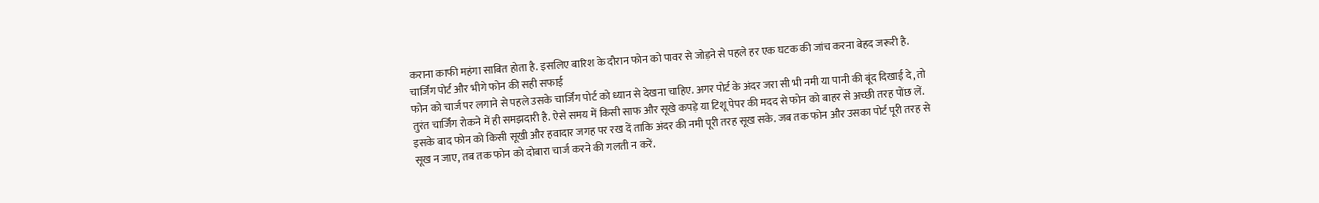कराना काफी महंगा साबित होता है. इसलिए बारिश के दौरान फोन को पावर से जोड़ने से पहले हर एक घटक की जांच करना बेहद जरूरी है.
चार्जिंग पोर्ट और भीगे फोन की सही सफाई
फोन को चार्ज पर लगाने से पहले उसके चार्जिंग पोर्ट को ध्यान से देखना चाहिए. अगर पोर्ट के अंदर जरा सी भी नमी या पानी की बूंद दिखाई दे, तो तुरंत चार्जिंग रोकने में ही समझदारी है. ऐसे समय में किसी साफ और सूखे कपड़े या टिशू पेपर की मदद से फोन को बाहर से अच्छी तरह पोंछ लें. इसके बाद फोन को किसी सूखी और हवादार जगह पर रख दें ताकि अंदर की नमी पूरी तरह सूख सके. जब तक फोन और उसका पोर्ट पूरी तरह से सूख न जाए, तब तक फोन को दोबारा चार्ज करने की गलती न करें.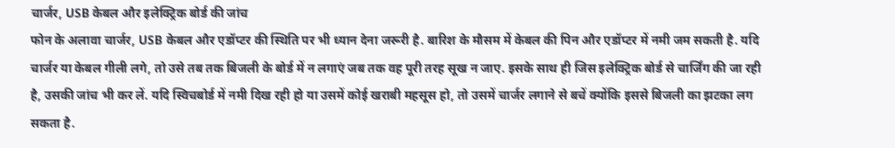चार्जर, USB केबल और इलेक्ट्रिक बोर्ड की जांच
फोन के अलावा चार्जर, USB केबल और एडॉप्टर की स्थिति पर भी ध्यान देना जरूरी है. बारिश के मौसम में केबल की पिन और एडॉप्टर में नमी जम सकती है. यदि चार्जर या केबल गीली लगे, तो उसे तब तक बिजली के बोर्ड में न लगाएं जब तक वह पूरी तरह सूख न जाए. इसके साथ ही जिस इलेक्ट्रिक बोर्ड से चार्जिंग की जा रही है, उसकी जांच भी कर लें. यदि स्विचबोर्ड में नमी दिख रही हो या उसमें कोई खराबी महसूस हो, तो उसमें चार्जर लगाने से बचें क्योंकि इससे बिजली का झटका लग सकता है.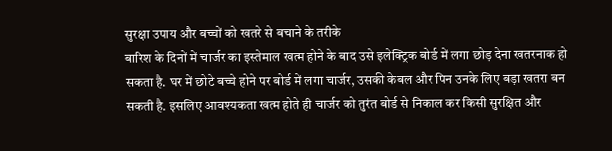सुरक्षा उपाय और बच्चों को खतरे से बचाने के तरीके
बारिश के दिनों में चार्जर का इस्तेमाल खत्म होने के बाद उसे इलेक्ट्रिक बोर्ड में लगा छोड़ देना खतरनाक हो सकता है. घर में छोटे बच्चे होने पर बोर्ड में लगा चार्जर, उसकी केबल और पिन उनके लिए बड़ा खतरा बन सकती है. इसलिए आवश्यकता खत्म होते ही चार्जर को तुरंत बोर्ड से निकाल कर किसी सुरक्षित और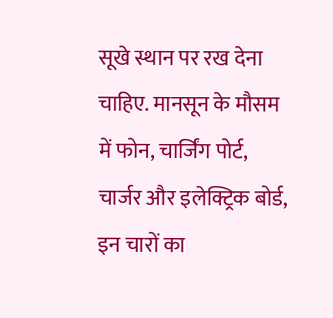सूखे स्थान पर रख देना चाहिए. मानसून के मौसम में फोन, चार्जिंग पोर्ट, चार्जर और इलेक्ट्रिक बोर्ड, इन चारों का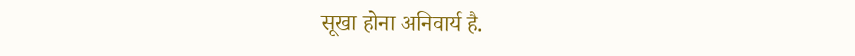सूखा होना अनिवार्य है.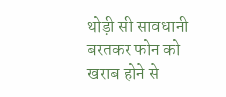थोड़ी सी सावधानी बरतकर फोन को खराब होने से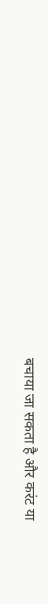बचाया जा सकता है और करंट या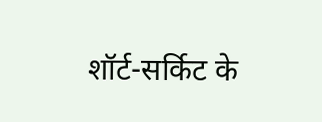शॉर्ट-सर्किट के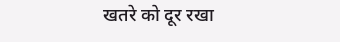खतरे को दूर रखा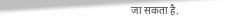जा सकता है.